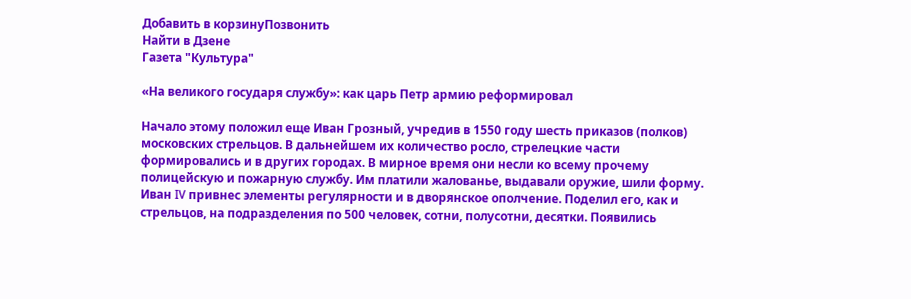Добавить в корзинуПозвонить
Найти в Дзене
Газета "Культура"

«На великого государя службу»: как царь Петр армию реформировал

Начало этому положил еще Иван Грозный, учредив в 1550 году шесть приказов (полков) московских стрельцов. В дальнейшем их количество росло, стрелецкие части формировались и в других городах. В мирное время они несли ко всему прочему полицейскую и пожарную службу. Им платили жалованье, выдавали оружие, шили форму. Иван IV привнес элементы регулярности и в дворянское ополчение. Поделил его, как и стрельцов, на подразделения по 500 человек, сотни, полусотни, десятки. Появились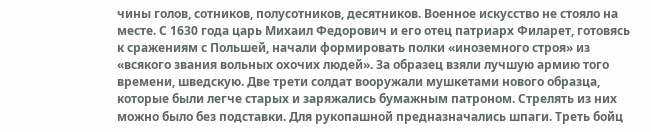чины голов, сотников, полусотников, десятников. Военное искусство не стояло на месте. С 1630 года царь Михаил Федорович и его отец патриарх Филарет, готовясь к сражениям с Польшей, начали формировать полки «иноземного строя» из «всякого звания вольных охочих людей». За образец взяли лучшую армию того времени, шведскую. Две трети солдат вооружали мушкетами нового образца, которые были легче старых и заряжались бумажным патроном. Стрелять из них можно было без подставки. Для рукопашной предназначались шпаги. Треть бойц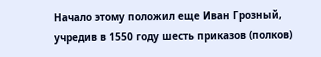Начало этому положил еще Иван Грозный, учредив в 1550 году шесть приказов (полков)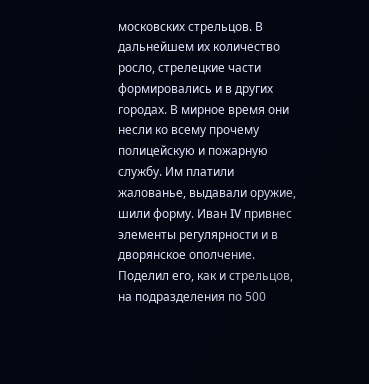московских стрельцов. В дальнейшем их количество росло, стрелецкие части формировались и в других городах. В мирное время они несли ко всему прочему полицейскую и пожарную службу. Им платили жалованье, выдавали оружие, шили форму. Иван IV привнес элементы регулярности и в дворянское ополчение. Поделил его, как и стрельцов, на подразделения по 500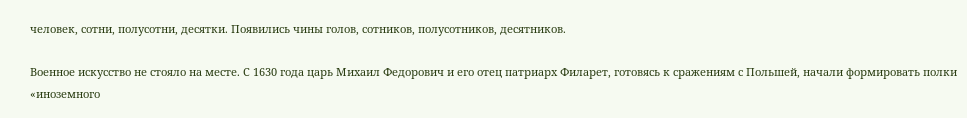человек, сотни, полусотни, десятки. Появились чины голов, сотников, полусотников, десятников.

Военное искусство не стояло на месте. С 1630 года царь Михаил Федорович и его отец патриарх Филарет, готовясь к сражениям с Польшей, начали формировать полки «иноземного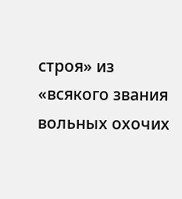строя» из «всякого звания вольных охочих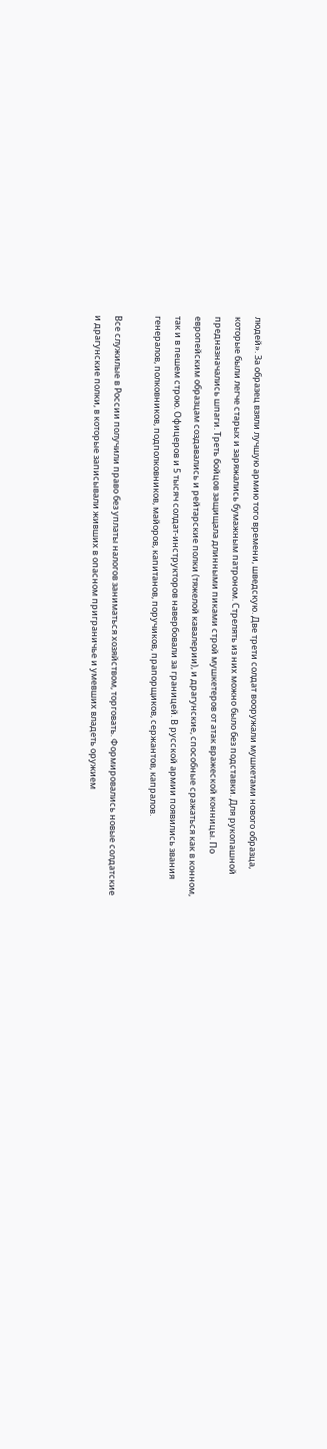людей». За образец взяли лучшую армию того времени, шведскую. Две трети солдат вооружали мушкетами нового образца, которые были легче старых и заряжались бумажным патроном. Стрелять из них можно было без подставки. Для рукопашной предназначались шпаги. Треть бойцов защищала длинными пиками строй мушкетеров от атак вражеской конницы. По европейским образцам создавались и рейтарские полки (тяжелой кавалерии), и драгунские, способные сражаться как в конном, так и в пешем строю. Офицеров и 5 тысяч солдат-инструкторов навербовали за границей. В русской армии появились звания генералов, полковников, подполковников, майоров, капитанов, поручиков, прапорщиков, сержантов, капралов.

Все служилые в России получили право без уплаты налогов заниматься хозяйством, торговать. Формировались новые солдатские и драгунские полки, в которые записывали живших в опасном приграничье и умевших владеть оружием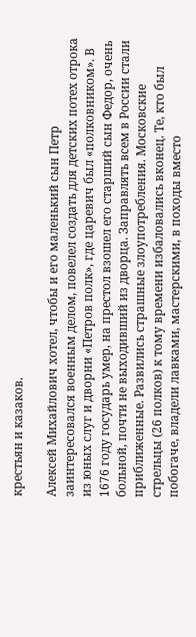крестьян и казаков.

Алексей Михайлович хотел, чтобы и его маленький сын Петр заинтересовался военным делом, повелел создать для детских потех отрока из юных слуг и дворни «Петров полк», где царевич был «полковником». В 1676 году государь умер, на престол взошел его старший сын Федор, очень больной, почти не выходивший из дворца. Заправлять всем в России стали приближенные. Развились страшные злоупотребления. Московские стрельцы (26 полков) к тому времени избаловались вконец. Те, кто был побогаче, владели лавками, мастерскими, в походы вместо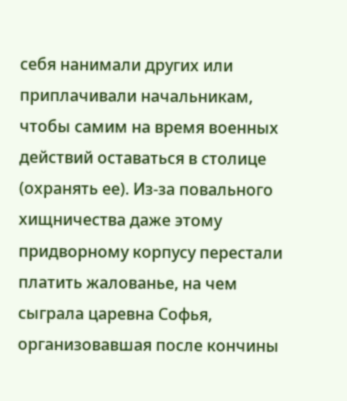себя нанимали других или приплачивали начальникам, чтобы самим на время военных действий оставаться в столице (охранять ее). Из-за повального хищничества даже этому придворному корпусу перестали платить жалованье, на чем сыграла царевна Софья, организовавшая после кончины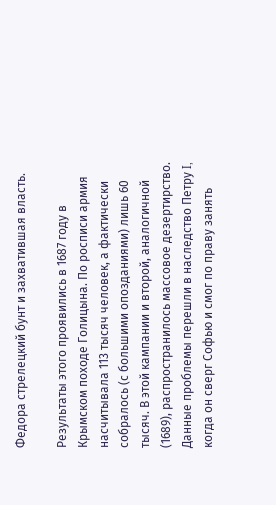Федора стрелецкий бунт и захватившая власть.

Результаты этого проявились в 1687 году в Крымском походе Голицына. По росписи армия насчитывала 113 тысяч человек, а фактически собралось (с большими опозданиями) лишь 60 тысяч. В этой кампании и второй, аналогичной (1689), распространилось массовое дезертирство. Данные проблемы перешли в наследство Петру I, когда он сверг Софью и смог по праву занять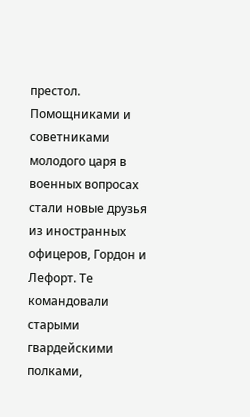престол. Помощниками и советниками молодого царя в военных вопросах стали новые друзья из иностранных офицеров, Гордон и Лефорт. Те командовали старыми гвардейскими полками,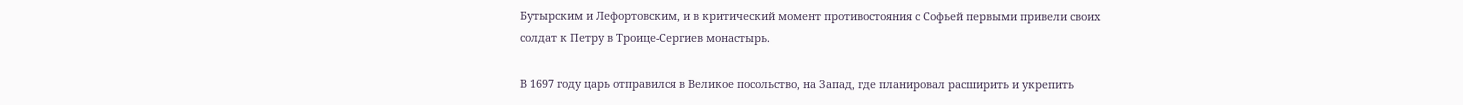Бутырским и Лефортовским, и в критический момент противостояния с Софьей первыми привели своих солдат к Петру в Троице-Сергиев монастырь.

В 1697 году царь отправился в Великое посольство, на Запад, где планировал расширить и укрепить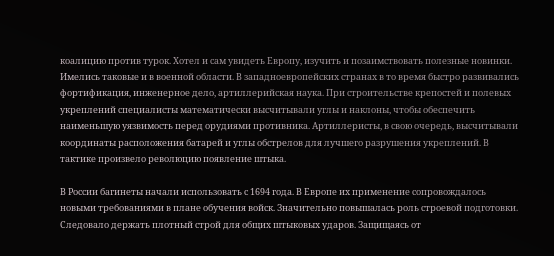коалицию против турок. Хотел и сам увидеть Европу, изучить и позаимствовать полезные новинки. Имелись таковые и в военной области. В западноевропейских странах в то время быстро развивались фортификация, инженерное дело, артиллерийская наука. При строительстве крепостей и полевых укреплений специалисты математически высчитывали углы и наклоны, чтобы обеспечить наименьшую уязвимость перед орудиями противника. Артиллеристы, в свою очередь, высчитывали координаты расположения батарей и углы обстрелов для лучшего разрушения укреплений. В тактике произвело революцию появление штыка.

В России багинеты начали использовать с 1694 года. В Европе их применение сопровождалось новыми требованиями в плане обучения войск. Значительно повышалась роль строевой подготовки. Следовало держать плотный строй для общих штыковых ударов. Защищаясь от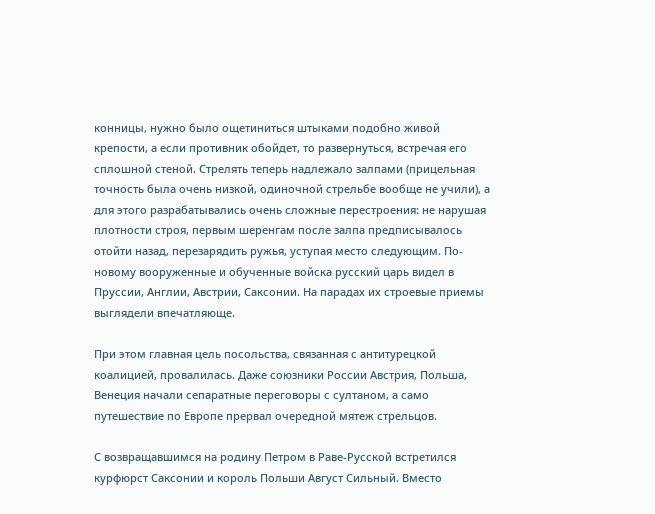конницы, нужно было ощетиниться штыками подобно живой крепости, а если противник обойдет, то развернуться, встречая его сплошной стеной. Стрелять теперь надлежало залпами (прицельная точность была очень низкой, одиночной стрельбе вообще не учили), а для этого разрабатывались очень сложные перестроения: не нарушая плотности строя, первым шеренгам после залпа предписывалось отойти назад, перезарядить ружья, уступая место следующим. По-новому вооруженные и обученные войска русский царь видел в Пруссии, Англии, Австрии, Саксонии. На парадах их строевые приемы выглядели впечатляюще.

При этом главная цель посольства, связанная с антитурецкой коалицией, провалилась. Даже союзники России Австрия, Польша, Венеция начали сепаратные переговоры с султаном, а само путешествие по Европе прервал очередной мятеж стрельцов.

С возвращавшимся на родину Петром в Раве-Русской встретился курфюрст Саксонии и король Польши Август Сильный. Вместо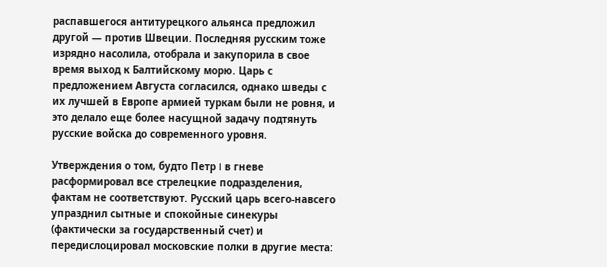распавшегося антитурецкого альянса предложил другой — против Швеции. Последняя русским тоже изрядно насолила, отобрала и закупорила в свое время выход к Балтийскому морю. Царь с предложением Августа согласился, однако шведы с их лучшей в Европе армией туркам были не ровня, и это делало еще более насущной задачу подтянуть русские войска до современного уровня.

Утверждения о том, будто Петр I в гневе расформировал все стрелецкие подразделения, фактам не соответствуют. Русский царь всего-навсего упразднил сытные и спокойные синекуры (фактически за государственный счет) и передислоцировал московские полки в другие места: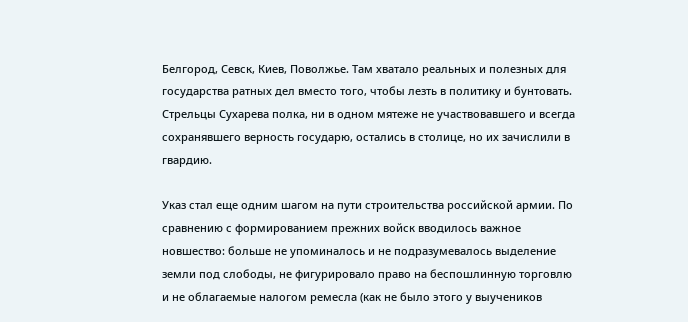Белгород, Севск, Киев, Поволжье. Там хватало реальных и полезных для государства ратных дел вместо того, чтобы лезть в политику и бунтовать. Стрельцы Сухарева полка, ни в одном мятеже не участвовавшего и всегда сохранявшего верность государю, остались в столице, но их зачислили в гвардию.

Указ стал еще одним шагом на пути строительства российской армии. По сравнению с формированием прежних войск вводилось важное новшество: больше не упоминалось и не подразумевалось выделение земли под слободы, не фигурировало право на беспошлинную торговлю и не облагаемые налогом ремесла (как не было этого у выучеников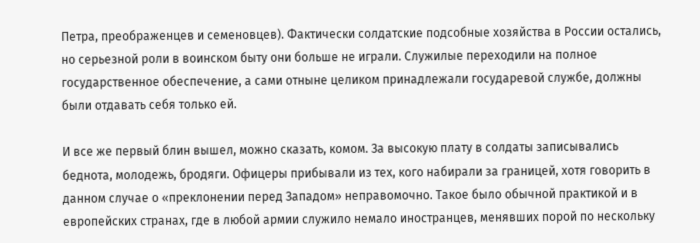Петра, преображенцев и семеновцев). Фактически солдатские подсобные хозяйства в России остались, но серьезной роли в воинском быту они больше не играли. Служилые переходили на полное государственное обеспечение, а сами отныне целиком принадлежали государевой службе, должны были отдавать себя только ей.

И все же первый блин вышел, можно сказать, комом. За высокую плату в солдаты записывались беднота, молодежь, бродяги. Офицеры прибывали из тех, кого набирали за границей, хотя говорить в данном случае о «преклонении перед Западом» неправомочно. Такое было обычной практикой и в европейских странах, где в любой армии служило немало иностранцев, менявших порой по нескольку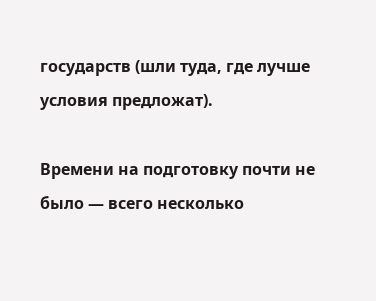государств (шли туда, где лучше условия предложат).

Времени на подготовку почти не было — всего несколько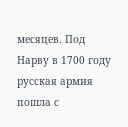месяцев. Под Нарву в 1700 году русская армия пошла с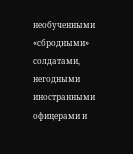необученными «сбродными» солдатами, негодными иностранными офицерами и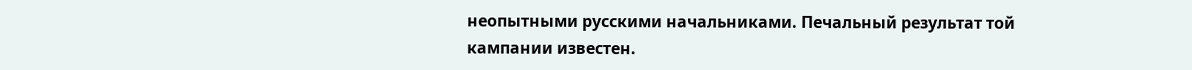неопытными русскими начальниками. Печальный результат той кампании известен.